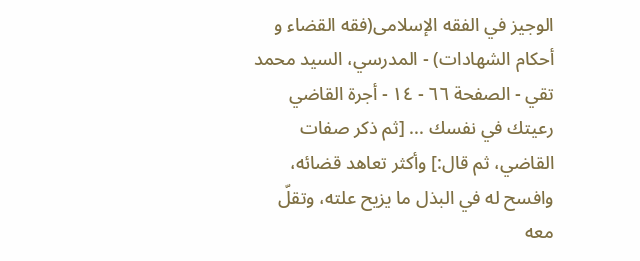الوجیز في الفقه الإسلامی(فقه القضاء و أحكام الشهادات) - المدرسي، السيد محمد تقي - الصفحة ٦٦ - ١٤ - أجرة القاضي
رعيتك في نفسك ... [ثم ذكر صفات القاضي، ثم قال:] وأكثر تعاهد قضائه، وافسح له في البذل ما يزيح علته، وتقلّ معه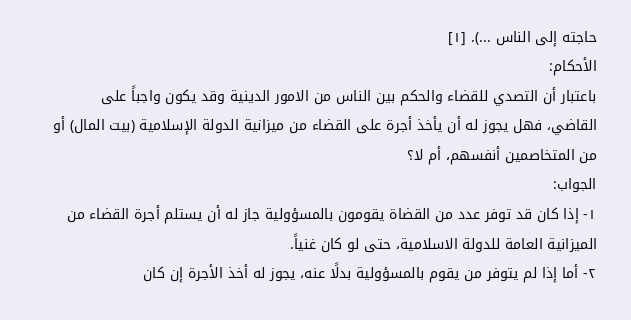حاجته إلى الناس ...). [١]
الأحكام:
باعتبار أن التصدي للقضاء والحكم بين الناس من الامور الدينية وقد يكون واجباً على القاضي، فهل يجوز له أن يأخذ أجرة على القضاء من ميزانية الدولة الإسلامية (بيت المال) أو من المتخاصمين أنفسهم، أم لا؟
الجواب:
١- إذا كان قد توفر عدد من القضاة يقومون بالمسؤولية جاز له أن يستلم أجرة القضاء من الميزانية العامة للدولة الاسلامية، حتى لو كان غنياً.
٢- أما إذا لم يتوفر من يقوم بالمسؤولية بدلًا عنه، يجوز له أخذ الأجرة إن كان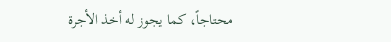محتاجاً، كما يجوز له أخذ الأجرة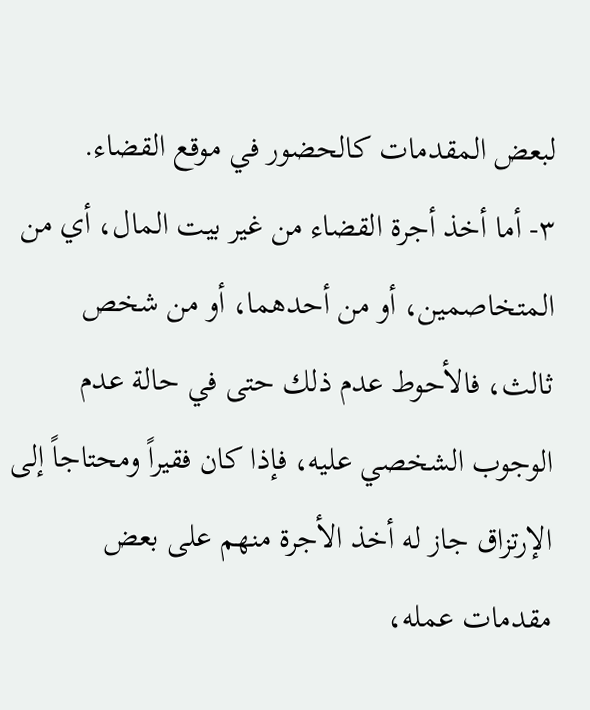لبعض المقدمات كالحضور في موقع القضاء.
٣- أما أخذ أجرة القضاء من غير بيت المال، أي من المتخاصمين، أو من أحدهما، أو من شخص ثالث، فالأحوط عدم ذلك حتى في حالة عدم الوجوب الشخصي عليه، فإذا كان فقيراً ومحتاجاً إلى الإرتزاق جاز له أخذ الأجرة منهم على بعض مقدمات عمله،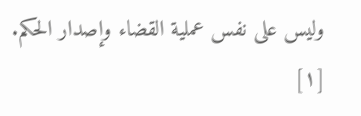وليس على نفس عملية القضاء وإصدار الحكم.
[١]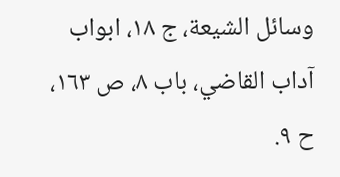وسائل الشيعة، ج ١٨، ابواب آداب القاضي، باب ٨، ص ١٦٣، ح ٩.